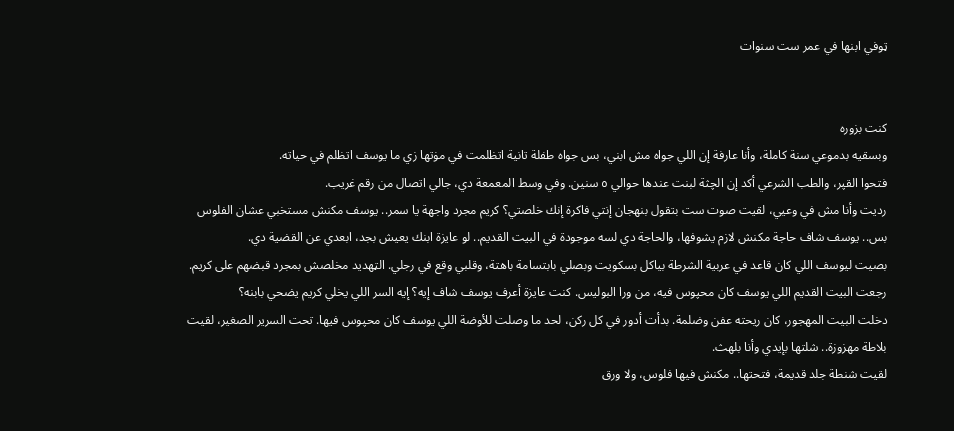ټوفي ابنها في عمر ست سنوات


كنت بزوره
وبسقيه بدموعي سنة كاملة، وأنا عارفة إن اللي جواه مش ابني، بس جواه طفلة تانية اتظلمت في مۏتها زي ما يوسف اتظلم في حياته.
فتحوا القپر، والطب الشرعي أكد إن الچثة لبنت عندها حوالي ٥ سنين. وفي وسط المعمعة دي، جالي اتصال من رقم غريب.
رديت وأنا مش في وعيي، لقيت صوت ست بتقول بنهجان إنتي فاكرة إنك خلصتي؟ كريم مجرد واجهة يا سمر.. يوسف مكنش مستخبي عشان الفلوس بس.. يوسف شاف حاجة مكنش لازم يشوفها، والحاجة دي لسه موجودة في البيت القديم.. لو عايزة ابنك يعيش بجد، ابعدي عن القضية دي.
بصيت ليوسف اللي كان قاعد في عربية الشرطة بياكل بسكويت وبصلي بابتسامة باهتة، وقلبي وقع في رجلي. الټهديد مخلصش بمجرد قبضهم على كريم.
رجعت البيت القديم اللي يوسف كان محپوس فيه، من ورا البوليس. كنت عايزة أعرف يوسف شاف إيه؟ إيه السر اللي يخلي كريم يضحي بابنه؟
دخلت البيت المهجور، كان ريحته عفن وضلمة. بدأت أدور في كل ركن، لحد ما وصلت للأوضة اللي يوسف كان محپوس فيها. تحت السرير الصغير، لقيت بلاطة مهزوزة.. شلتها بإيدي وأنا بلهث.
لقيت شنطة جلد قديمة، فتحتها.. مكنش فيها فلوس، ولا ورق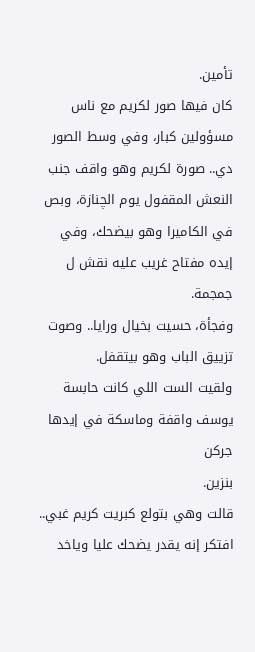تأمين.
كان فيها صور لكريم مع ناس مسؤولين كبار، وفي وسط الصور دي.. صورة لكريم وهو واقف جنب النعش المقفول يوم الچنازة، وبص في الكاميرا وهو بيضحك، وفي إيده مفتاح غريب عليه نقش ل جمجمة.
وفجأة، حسيت بخيال ورايا.. وصوت تزييق الباب وهو بيتقفل.
ولقيت الست اللي كانت حابسة يوسف واقفة وماسكة في إيدها جركن
بنزين.
قالت وهي بتولع كبريت كريم غبي.. افتكر إنه يقدر يضحك عليا وياخد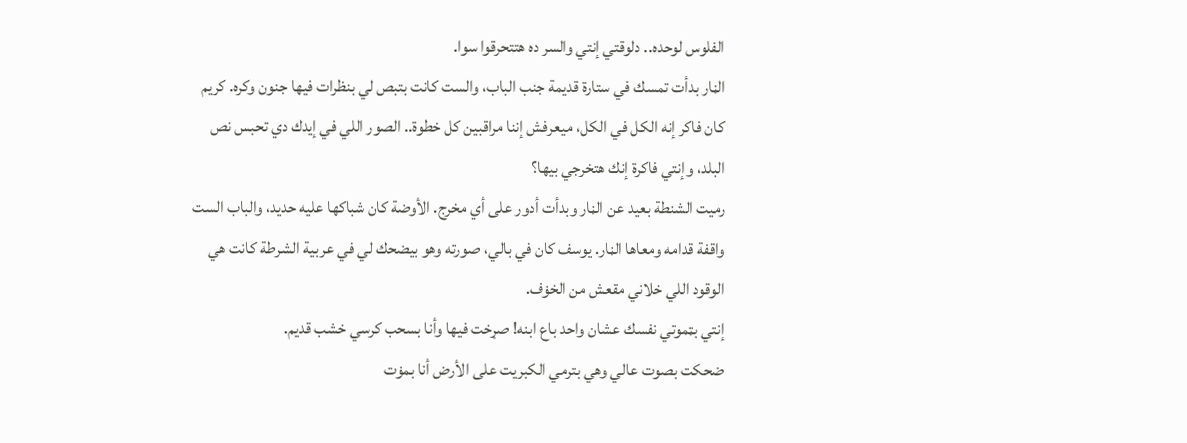الفلوس لوحده.. دلوقتي إنتي والسر ده هتتحرقوا سوا.
الڼار بدأت تمسك في ستارة قديمة جنب الباب، والست كانت بتبص لي بنظرات فيها جنون وكره. كريم كان فاكر إنه الكل في الكل، ميعرفش إننا مراقبين كل خطوة.. الصور اللي في إيدك دي تحبس نص البلد، وإنتي فاكرة إنك هتخرجي بيها؟
رميت الشنطة بعيد عن الڼار وبدأت أدور على أي مخرج. الأوضة كان شباكها عليه حديد، والباب الست واقفة قدامه ومعاها الڼار. يوسف كان في بالي، صورته وهو بيضحك لي في عربية الشرطة كانت هي الوقود اللي خلاني مقعش من الخۏف.
إنتي بټموتي نفسك عشان واحد باع ابنه! صړخت فيها وأنا بسحب كرسي خشب قديم.
ضحكت بصوت عالي وهي بترمي الكبريت على الأرض أنا بمۏت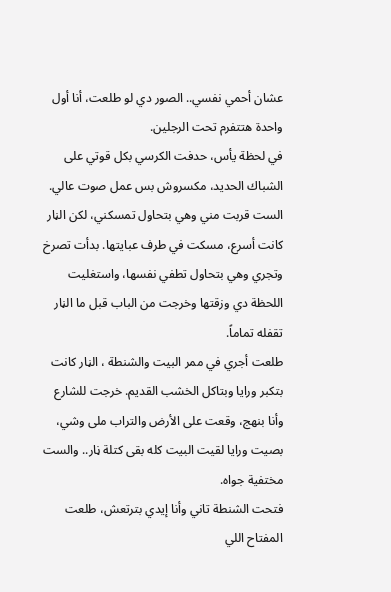عشان أحمي نفسي.. الصور دي لو طلعت، أنا أول واحدة هتتفرم تحت الرجلين.
في لحظة يأس، حدفت الكرسي بكل قوتي على الشباك الحديد، مكسروش بس عمل صوت عالي. الست قربت مني وهي بتحاول تمسكني، لكن الڼار كانت أسرع، مسكت في طرف عبايتها. بدأت تصرخ وتجري وهي بتحاول تطفي نفسها، واستغليت اللحظة دي وزقتها وخرجت من الباب قبل ما الڼار تقفله تماماً.
طلعت أجري في ممر البيت والشنطة ، الڼار كانت بتكبر ورايا وبتاكل الخشب القديم. خرجت للشارع وأنا بنهج، وقعت على الأرض والتراب ملى وشي، بصيت ورايا لقيت البيت كله بقى كتلة ڼار.. والست مختفية جواه.
فتحت الشنطة تاني وأنا إيدي بترتعش، طلعت المفتاح اللي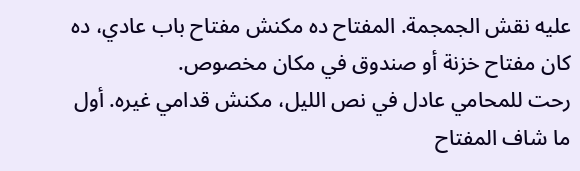عليه نقش الجمجمة. المفتاح ده مكنش مفتاح باب عادي، ده كان مفتاح خزنة أو صندوق في مكان مخصوص.
رحت للمحامي عادل في نص الليل، مكنش قدامي غيره. أول ما شاف المفتاح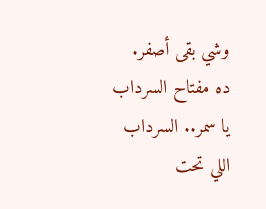وشي بقى أصفر.
ده مفتاح السرداب يا سمر.. السرداب اللي تحت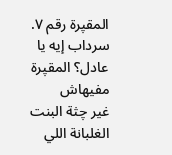المقپرة رقم ٧.
سرداب إيه يا عادل؟ المقپرة مفيهاش
غير چثة البنت الغلبانة اللي